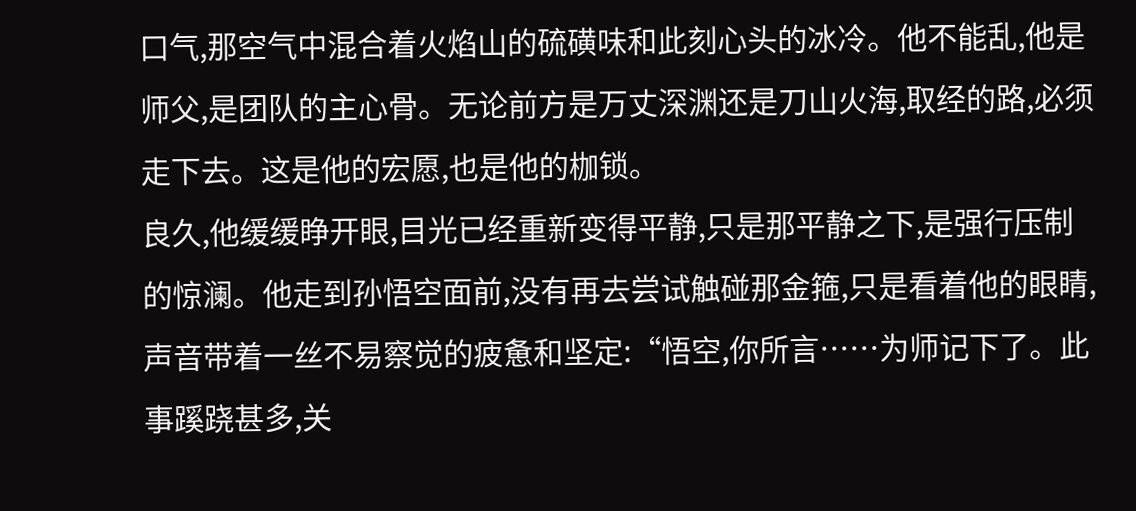口气,那空气中混合着火焰山的硫磺味和此刻心头的冰冷。他不能乱,他是师父,是团队的主心骨。无论前方是万丈深渊还是刀山火海,取经的路,必须走下去。这是他的宏愿,也是他的枷锁。
良久,他缓缓睁开眼,目光已经重新变得平静,只是那平静之下,是强行压制的惊澜。他走到孙悟空面前,没有再去尝试触碰那金箍,只是看着他的眼睛,声音带着一丝不易察觉的疲惫和坚定:“悟空,你所言……为师记下了。此事蹊跷甚多,关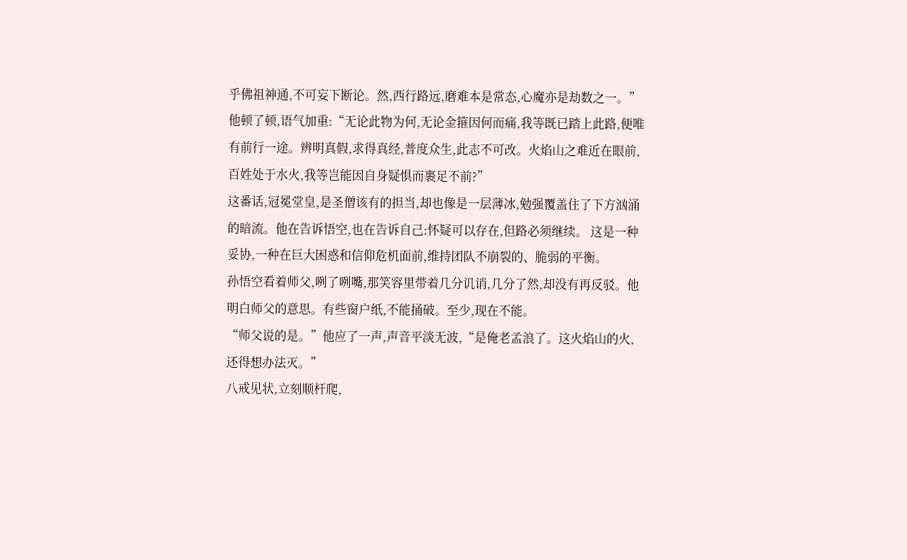乎佛祖神通,不可妄下断论。然,西行路远,磨难本是常态,心魔亦是劫数之一。”
他顿了顿,语气加重:“无论此物为何,无论金箍因何而痛,我等既已踏上此路,便唯有前行一途。辨明真假,求得真经,普度众生,此志不可改。火焰山之难近在眼前,百姓处于水火,我等岂能因自身疑惧而裹足不前?”
这番话,冠冕堂皇,是圣僧该有的担当,却也像是一层薄冰,勉强覆盖住了下方汹涌的暗流。他在告诉悟空,也在告诉自己:怀疑可以存在,但路必须继续。 这是一种妥协,一种在巨大困惑和信仰危机面前,维持团队不崩裂的、脆弱的平衡。
孙悟空看着师父,咧了咧嘴,那笑容里带着几分讥诮,几分了然,却没有再反驳。他明白师父的意思。有些窗户纸,不能捅破。至少,现在不能。
“师父说的是。”他应了一声,声音平淡无波,“是俺老孟浪了。这火焰山的火,还得想办法灭。”
八戒见状,立刻顺杆爬,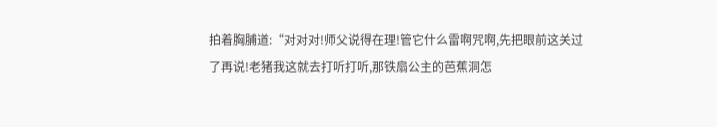拍着胸脯道:“对对对!师父说得在理!管它什么雷啊咒啊,先把眼前这关过了再说!老猪我这就去打听打听,那铁扇公主的芭蕉洞怎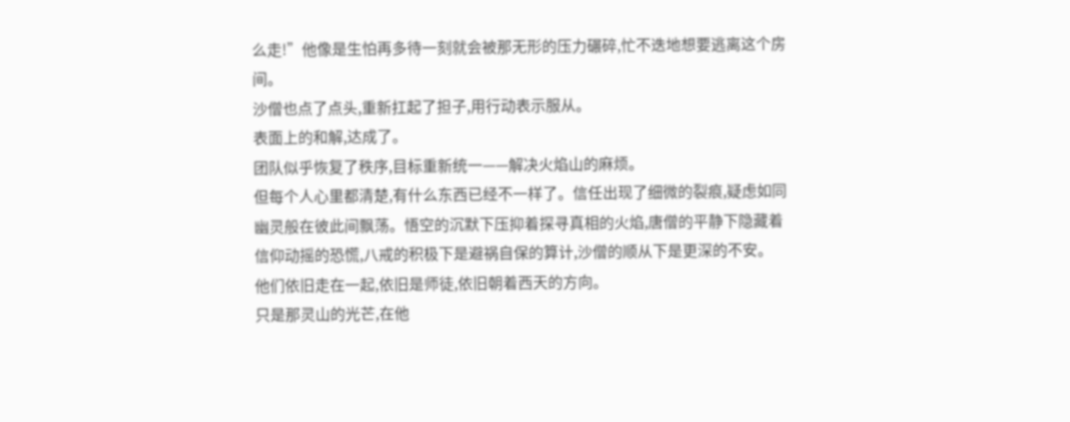么走!”他像是生怕再多待一刻就会被那无形的压力碾碎,忙不迭地想要逃离这个房间。
沙僧也点了点头,重新扛起了担子,用行动表示服从。
表面上的和解,达成了。
团队似乎恢复了秩序,目标重新统一——解决火焰山的麻烦。
但每个人心里都清楚,有什么东西已经不一样了。信任出现了细微的裂痕,疑虑如同幽灵般在彼此间飘荡。悟空的沉默下压抑着探寻真相的火焰,唐僧的平静下隐藏着信仰动摇的恐慌,八戒的积极下是避祸自保的算计,沙僧的顺从下是更深的不安。
他们依旧走在一起,依旧是师徒,依旧朝着西天的方向。
只是那灵山的光芒,在他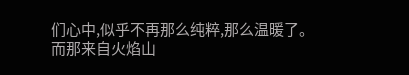们心中,似乎不再那么纯粹,那么温暖了。
而那来自火焰山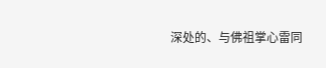深处的、与佛祖掌心雷同